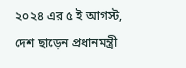২০২৪ এর ৫ ই আগস্ট, দেশ ছাড়েন প্রধানমন্ত্রী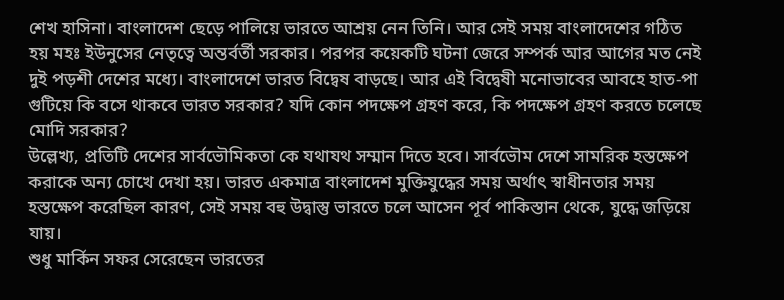শেখ হাসিনা। বাংলাদেশ ছেড়ে পালিয়ে ভারতে আশ্রয় নেন তিনি। আর সেই সময় বাংলাদেশের গঠিত হয় মহঃ ইউনুসের নেতৃত্বে অন্তর্বর্তী সরকার। পরপর কয়েকটি ঘটনা জেরে সম্পর্ক আর আগের মত নেই দুই পড়শী দেশের মধ্যে। বাংলাদেশে ভারত বিদ্বেষ বাড়ছে। আর এই বিদ্বেষী মনোভাবের আবহে হাত-পা গুটিয়ে কি বসে থাকবে ভারত সরকার? যদি কোন পদক্ষেপ গ্রহণ করে, কি পদক্ষেপ গ্রহণ করতে চলেছে মোদি সরকার?
উল্লেখ্য, প্রতিটি দেশের সার্বভৌমিকতা কে যথাযথ সম্মান দিতে হবে। সার্বভৌম দেশে সামরিক হস্তক্ষেপ করাকে অন্য চোখে দেখা হয়। ভারত একমাত্র বাংলাদেশ মুক্তিযুদ্ধের সময় অর্থাৎ স্বাধীনতার সময় হস্তক্ষেপ করেছিল কারণ, সেই সময় বহু উদ্বাস্তু ভারতে চলে আসেন পূর্ব পাকিস্তান থেকে, যুদ্ধে জড়িয়ে যায়।
শুধু মার্কিন সফর সেরেছেন ভারতের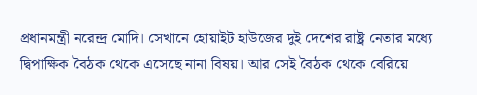প্রধানমন্ত্রী নরেন্দ্র মোদি। সেখানে হোয়াইট হাউজের দুই দেশের রাষ্ট্র নেতার মধ্যে দ্বিপাক্ষিক বৈঠক থেকে এসেছে নানা বিষয়। আর সেই বৈঠক থেকে বেরিয়ে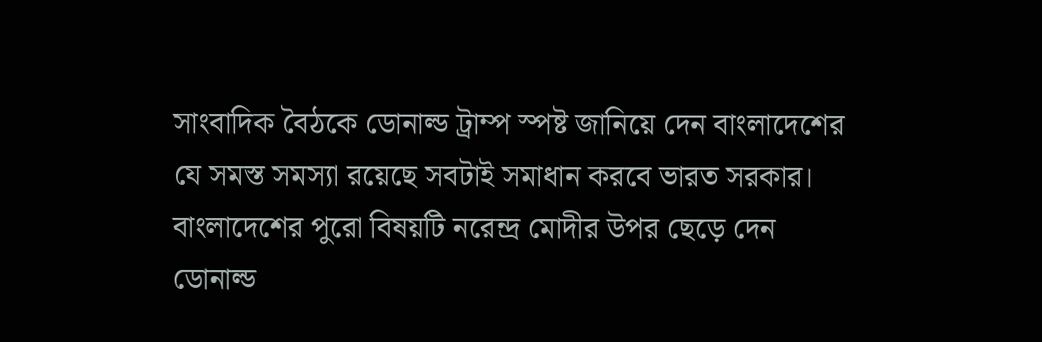সাংবাদিক বৈঠকে ডোনাল্ড ট্রাম্প স্পষ্ট জানিয়ে দেন বাংলাদেশের যে সমস্ত সমস্যা রয়েছে সবটাই সমাধান করবে ভারত সরকার। বাংলাদেশের পুরো বিষয়টি নরেন্দ্র মোদীর উপর ছেড়ে দেন ডোনাল্ড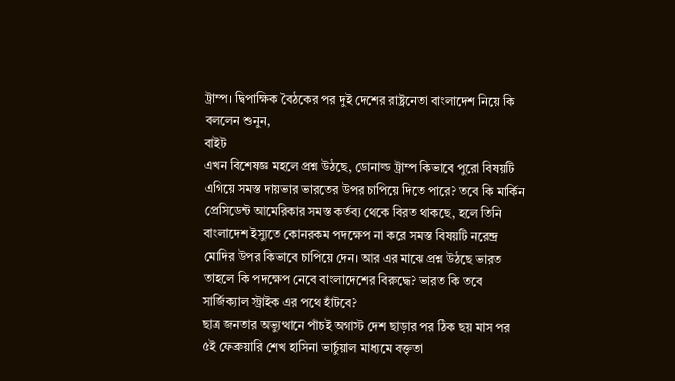ট্রাম্প। দ্বিপাক্ষিক বৈঠকের পর দুই দেশের রাষ্ট্রনেতা বাংলাদেশ নিয়ে কি বললেন শুনুন,
বাইট
এখন বিশেষজ্ঞ মহলে প্রশ্ন উঠছে, ডোনাল্ড ট্রাম্প কিভাবে পুরো বিষয়টি এগিয়ে সমস্ত দায়ভার ভারতের উপর চাপিয়ে দিতে পারে? তবে কি মার্কিন প্রেসিডেন্ট আমেরিকার সমস্ত কর্তব্য থেকে বিরত থাকছে, হলে তিনি বাংলাদেশ ইস্যুতে কোনরকম পদক্ষেপ না করে সমস্ত বিষয়টি নরেন্দ্র মোদির উপর কিভাবে চাপিয়ে দেন। আর এর মাঝে প্রশ্ন উঠছে ভারত তাহলে কি পদক্ষেপ নেবে বাংলাদেশের বিরুদ্ধে? ভারত কি তবে সার্জিক্যাল স্ট্রাইক এর পথে হাঁটবে?
ছাত্র জনতার অভ্যুত্থানে পাঁচই অগাস্ট দেশ ছাড়ার পর ঠিক ছয় মাস পর ৫ই ফেব্রুয়ারি শেখ হাসিনা ভার্চুয়াল মাধ্যমে বক্তৃতা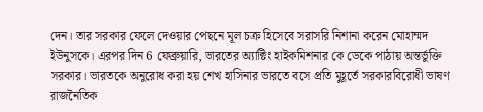দেন। তার সরকার ফেলে দেওয়ার পেছনে মূল চক্র হিসেবে সরাসরি নিশানা করেন মোহাম্মদ ইউনুসকে। এরপর দিন 6 ফেব্রুয়ারি, ভারতের অ্যাক্টিং হাইকমিশনার কে ডেকে পাঠায় অন্তর্ভুক্তি সরকার। ভারতকে অনুরোধ করা হয় শেখ হাসিনার ভারতে বসে প্রতি মুহূর্তে সরকারবিরোধী ভাষণ রাজনৈতিক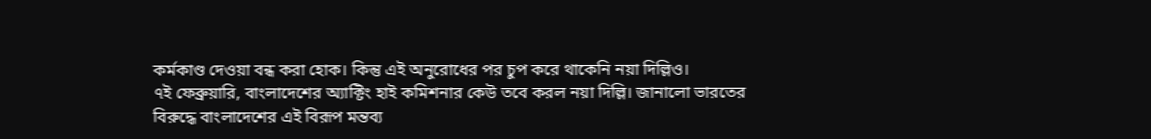কর্মকাণ্ড দেওয়া বন্ধ করা হোক। কিন্তু এই অনুরোধের পর চুপ করে থাকেনি নয়া দিল্লিও।
৭ই ফেব্রুয়ারি, বাংলাদেশের অ্যাক্টিং হাই কমিশনার কেউ তবে করল নয়া দিল্লি। জানালো ভারতের বিরুদ্ধে বাংলাদেশের এই বিরূপ মন্তব্য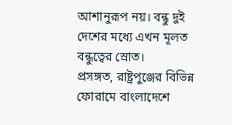আশানুরূপ নয়। বন্ধু দুই দেশের মধ্যে এখন মূলত বন্ধুত্বের স্রোত।
প্রসঙ্গত, রাষ্ট্রপুঞ্জের বিভিন্ন ফোরামে বাংলাদেশে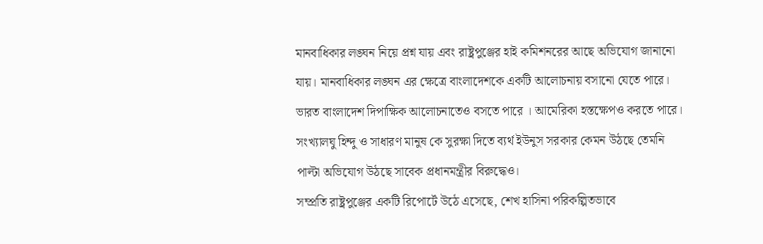মানবাধিকার লঙ্ঘন নিয়ে প্রশ্ন যায় এবং রাষ্ট্রপুঞ্জের হাই কমিশনরের আছে অভিযোগ জানানো যায়। মানবাধিকার লঙ্ঘন এর ক্ষেত্রে বাংলাদেশকে একটি আলোচনায় বসানো যেতে পারে। ভারত বাংলাদেশ দিপাক্ষিক আলোচনাতেও বসতে পারে । আমেরিকা হস্তক্ষেপও করতে পারে।
সংখ্যালঘু হিন্দু ও সাধারণ মানুষ কে সুরক্ষা দিতে ব্যর্থ ইউনুস সরকার কেমন উঠছে তেমনি পাল্টা অভিযোগ উঠছে সাবেক প্রধানমন্ত্রীর বিরুদ্ধেও।
সম্প্রতি রাষ্ট্রপুঞ্জের একটি রিপোর্টে উঠে এসেছে, শেখ হাসিনা পরিকল্পিতভাবে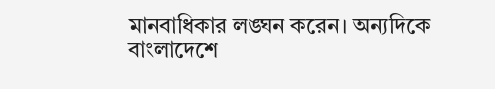মানবাধিকার লঙ্ঘন করেন। অন্যদিকে বাংলাদেশে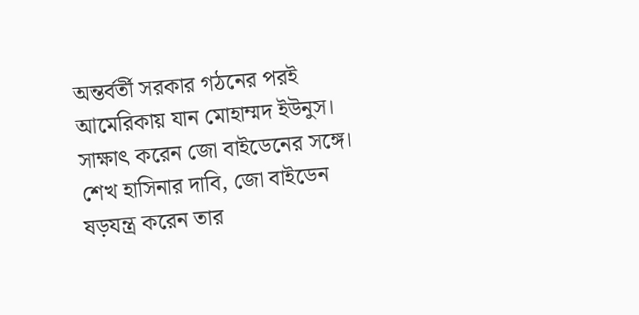অন্তর্বর্তী সরকার গঠনের পরই আমেরিকায় যান মোহাম্মদ ইউনুস। সাক্ষাৎ করেন জো বাইডেনের সঙ্গে। শেখ হাসিনার দাবি, জো বাইডেন ষড়যন্ত্র করেন তার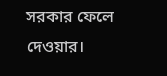সরকার ফেলে দেওয়ার।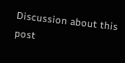Discussion about this post